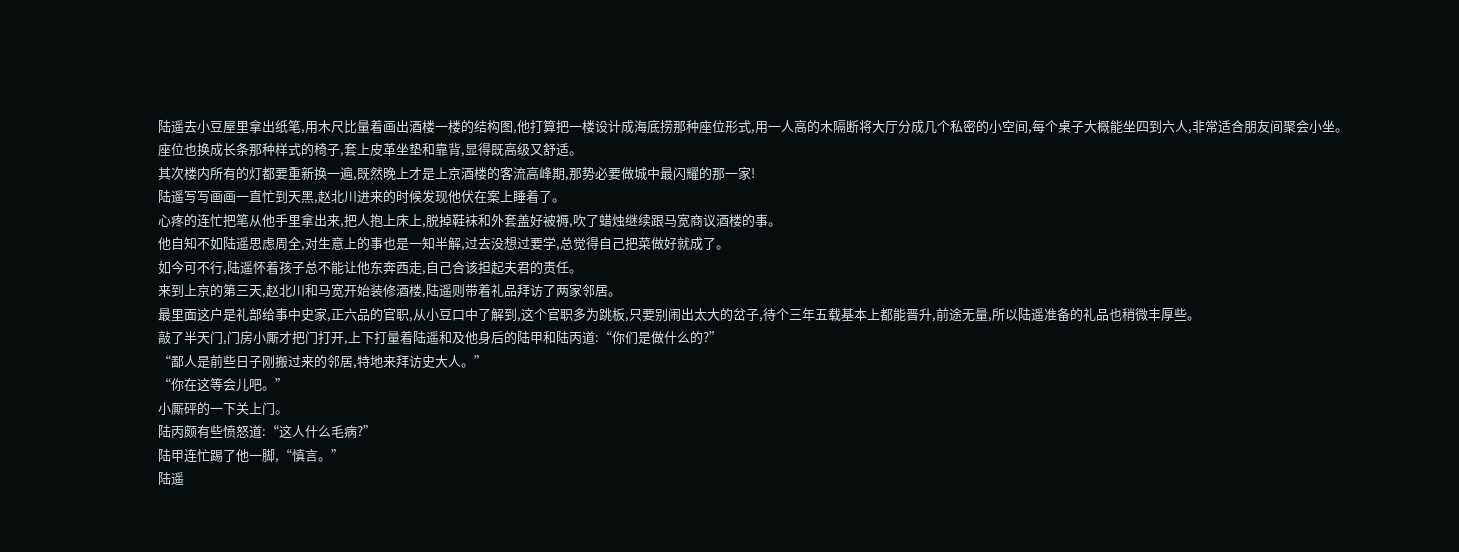陆遥去小豆屋里拿出纸笔,用木尺比量着画出酒楼一楼的结构图,他打算把一楼设计成海底捞那种座位形式,用一人高的木隔断将大厅分成几个私密的小空间,每个桌子大概能坐四到六人,非常适合朋友间聚会小坐。
座位也换成长条那种样式的椅子,套上皮革坐垫和靠背,显得既高级又舒适。
其次楼内所有的灯都要重新换一遍,既然晚上才是上京酒楼的客流高峰期,那势必要做城中最闪耀的那一家!
陆遥写写画画一直忙到天黑,赵北川进来的时候发现他伏在案上睡着了。
心疼的连忙把笔从他手里拿出来,把人抱上床上,脱掉鞋袜和外套盖好被褥,吹了蜡烛继续跟马宽商议酒楼的事。
他自知不如陆遥思虑周全,对生意上的事也是一知半解,过去没想过要学,总觉得自己把菜做好就成了。
如今可不行,陆遥怀着孩子总不能让他东奔西走,自己合该担起夫君的责任。
来到上京的第三天,赵北川和马宽开始装修酒楼,陆遥则带着礼品拜访了两家邻居。
最里面这户是礼部给事中史家,正六品的官职,从小豆口中了解到,这个官职多为跳板,只要别闹出太大的岔子,待个三年五载基本上都能晋升,前途无量,所以陆遥准备的礼品也稍微丰厚些。
敲了半天门,门房小厮才把门打开,上下打量着陆遥和及他身后的陆甲和陆丙道:“你们是做什么的?”
“鄙人是前些日子刚搬过来的邻居,特地来拜访史大人。”
“你在这等会儿吧。”
小厮砰的一下关上门。
陆丙颇有些愤怒道:“这人什么毛病?”
陆甲连忙踢了他一脚,“慎言。”
陆遥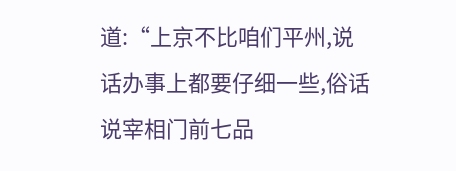道:“上京不比咱们平州,说话办事上都要仔细一些,俗话说宰相门前七品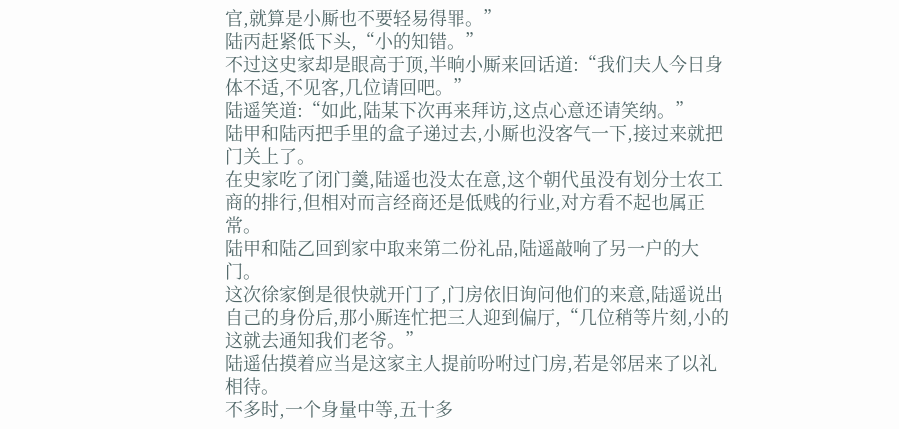官,就算是小厮也不要轻易得罪。”
陆丙赶紧低下头,“小的知错。”
不过这史家却是眼高于顶,半晌小厮来回话道:“我们夫人今日身体不适,不见客,几位请回吧。”
陆遥笑道:“如此,陆某下次再来拜访,这点心意还请笑纳。”
陆甲和陆丙把手里的盒子递过去,小厮也没客气一下,接过来就把门关上了。
在史家吃了闭门羹,陆遥也没太在意,这个朝代虽没有划分士农工商的排行,但相对而言经商还是低贱的行业,对方看不起也属正常。
陆甲和陆乙回到家中取来第二份礼品,陆遥敲响了另一户的大门。
这次徐家倒是很快就开门了,门房依旧询问他们的来意,陆遥说出自己的身份后,那小厮连忙把三人迎到偏厅,“几位稍等片刻,小的这就去通知我们老爷。”
陆遥估摸着应当是这家主人提前吩咐过门房,若是邻居来了以礼相待。
不多时,一个身量中等,五十多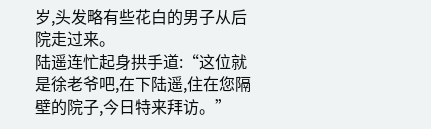岁,头发略有些花白的男子从后院走过来。
陆遥连忙起身拱手道:“这位就是徐老爷吧,在下陆遥,住在您隔壁的院子,今日特来拜访。”